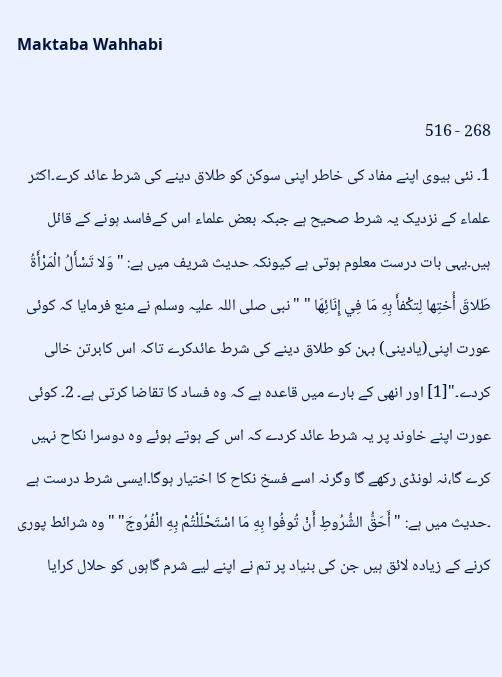Maktaba Wahhabi

268 - 516
1۔ نئی بیوی اپنے مفاد کی خاطر اپنی سوکن کو طلاق دینے کی شرط عائد کرے۔اکثر علماء کے نزدیک یہ شرط صحیح ہے جبکہ بعض علماء اس کےفاسد ہونے کے قائل ہیں۔یہی بات درست معلوم ہوتی ہے کیونکہ حدیث شریف میں ہے: " وَلا تَسْأَلُ الْمَرْأَةُ طَلاقَ أُختِها لِتكْفأَ بِهِ مَا فِي إِنَائِهَا " "نبی صلی اللہ علیہ وسلم نے منع فرمایا کہ کوئی عورت اپنی(یادینی) بہن کو طلاق دینے کی شرط عائدکرے تاکہ اس کابرتن خالی کردے۔"[1] اور انھی کے بارے میں قاعدہ ہے کہ وہ فساد کا تقاضا کرتی ہے۔ 2۔ کوئی عورت اپنے خاوند پر یہ شرط عائد کردے کہ اس کے ہوتے ہوئے وہ دوسرا نکاح نہیں کرے گا،نہ لونڈی رکھے گا وگرنہ اسے فسخ نکاح کا اختیار ہوگا۔ایسی شرط درست ہے ۔حدیث میں ہے: "أَحَقُّ الشُّرُوطِ أَنْ تُوفُوا بِهِ مَا اسْتَحْلَلْتُمْ بِهِ الْفُرُوجَ" "وہ شرائط پوری کرنے کے زیادہ لائق ہیں جن کی بنیاد پر تم نے اپنے لیے شرم گاہوں کو حلال کرایا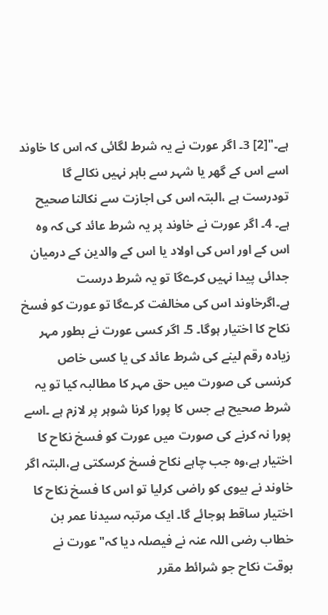ہے۔"[2] 3۔ اگر عورت نے یہ شرط لگائی کہ اس کا خاوند اسے اس کے گھر یا شہر سے باہر نہیں نکالے گا تودرست ہے ،البتہ اس کی اجازت سے نکالنا صحیح ہے۔ 4۔ اگر عورت نے خاوند پر یہ شرط عائد کی کہ وہ اس کے اور اس کی اولاد یا اس کے والدین کے درمیان جدائی پیدا نہیں کرےگا تو یہ شرط درست ہے۔اگرخاوند اس کی مخالفت کرےگا تو عورت کو فسخ نکاح کا اختیار ہوگا۔ 5۔ اگر کسی عورت نے بطور مہر زیادہ رقم لینے کی شرط عائد کی یا کسی خاص کرنسی کی صورت میں حق مہر کا مطالبہ کیا تو یہ شرط صحیح ہے جس کا پورا کرنا شوہر پر لازم ہے ۔اسے پورا نہ کرنے کی صورت میں عورت کو فسخ نکاح کا اختیار ہے،وہ جب چاہے نکاح فسخ کرسکتی ہے،البتہ اگر خاوند نے بیوی کو راضی کرلیا تو اس کا فسخ نکاح کا اختیار ساقط ہوجائے گا۔ ایک مرتبہ سیدنا عمر بن خطاب رضی اللہ عنہ نے فیصلہ دیا کہ"عورت نے بوقت نکاح جو شرائط مقرر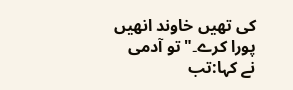کی تھیں خاوند انھیں پورا کرے۔"تو آدمی نے کہا:تب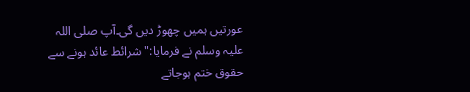عورتیں ہمیں چھوڑ دیں گی۔آپ صلی اللہ علیہ وسلم نے فرمایا:" شرائط عائد ہونے سے حقوق ختم ہوجاتے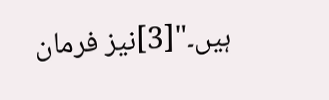ہیں۔"[3]نیز فرمان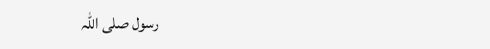رسول صلی اللہ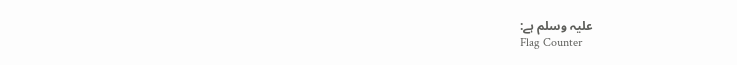علیہ وسلم ہے:
Flag Counter